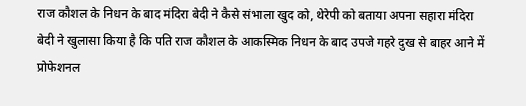राज कौशल के निधन के बाद मंदिरा बेदी ने कैसे संभाला खुद को, थेरेपी को बताया अपना सहारा मंदिरा बेदी ने खुलासा किया है कि पति राज कौशल के आकस्मिक निधन के बाद उपजे गहरे दुख से बाहर आने में प्रोफेशनल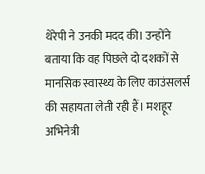थेरेपी ने उनकी मदद की। उन्होंने बताया कि वह पिछले दो दशकों से मानसिक स्वास्थ्य के लिए काउंसलर्स की सहायता लेती रही हैं। मशहूर अभिनेत्री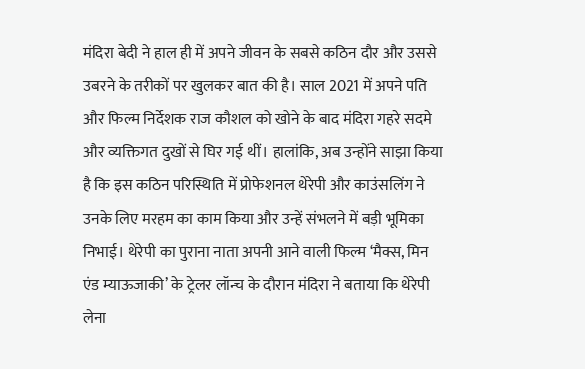मंदिरा बेदी ने हाल ही में अपने जीवन के सबसे कठिन दौर और उससे उबरने के तरीकों पर खुलकर बात की है। साल 2021 में अपने पति और फिल्म निर्देशक राज कौशल को खोने के बाद मंदिरा गहरे सदमे और व्यक्तिगत दुखों से घिर गई थीं। हालांकि, अब उन्होंने साझा किया है कि इस कठिन परिस्थिति में प्रोफेशनल थेरेपी और काउंसलिंग ने उनके लिए मरहम का काम किया और उन्हें संभलने में बड़ी भूमिका निभाई। थेरेपी का पुराना नाता अपनी आने वाली फिल्म ‘मैक्स, मिन एंड म्याऊजाकी’ के ट्रेलर लॉन्च के दौरान मंदिरा ने बताया कि थेरेपी लेना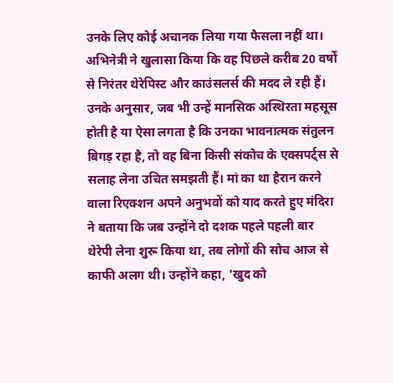उनके लिए कोई अचानक लिया गया फैसला नहीं था। अभिनेत्री ने खुलासा किया कि वह पिछले करीब 20 वर्षों से निरंतर थेरेपिस्ट और काउंसलर्स की मदद ले रही हैं। उनके अनुसार, जब भी उन्हें मानसिक अस्थिरता महसूस होती है या ऐसा लगता है कि उनका भावनात्मक संतुलन बिगड़ रहा है, तो वह बिना किसी संकोच के एक्सपर्ट्स से सलाह लेना उचित समझती हैं। मां का था हैरान करने वाला रिएक्शन अपने अनुभवों को याद करते हुए मंदिरा ने बताया कि जब उन्होंने दो दशक पहले पहली बार थेरेपी लेना शुरू किया था, तब लोगों की सोच आज से काफी अलग थी। उन्होंने कहा, ‘खुद को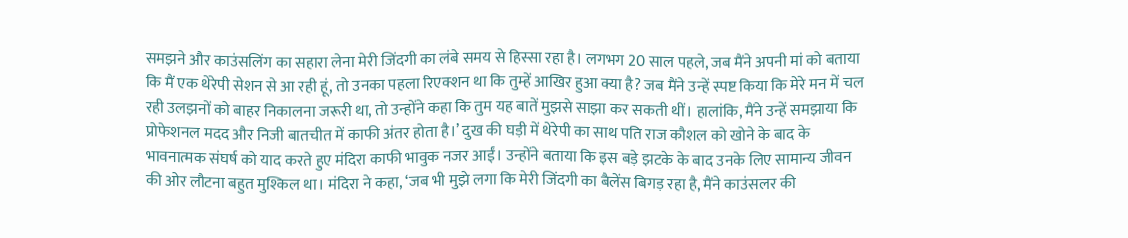समझने और काउंसलिंग का सहारा लेना मेरी जिंदगी का लंबे समय से हिस्सा रहा है। लगभग 20 साल पहले, जब मैंने अपनी मां को बताया कि मैं एक थेरेपी सेशन से आ रही हूं, तो उनका पहला रिएक्शन था कि तुम्हें आखिर हुआ क्या है? जब मैंने उन्हें स्पष्ट किया कि मेरे मन में चल रही उलझनों को बाहर निकालना जरूरी था, तो उन्होंने कहा कि तुम यह बातें मुझसे साझा कर सकती थीं। हालांकि, मैंने उन्हें समझाया कि प्रोफेशनल मदद और निजी बातचीत में काफी अंतर होता है।’ दुख की घड़ी में थेरेपी का साथ पति राज कौशल को खोने के बाद के भावनात्मक संघर्ष को याद करते हुए मंदिरा काफी भावुक नजर आईं। उन्होंने बताया कि इस बड़े झटके के बाद उनके लिए सामान्य जीवन की ओर लौटना बहुत मुश्किल था। मंदिरा ने कहा, ‘जब भी मुझे लगा कि मेरी जिंदगी का बैलेंस बिगड़ रहा है, मैंने काउंसलर की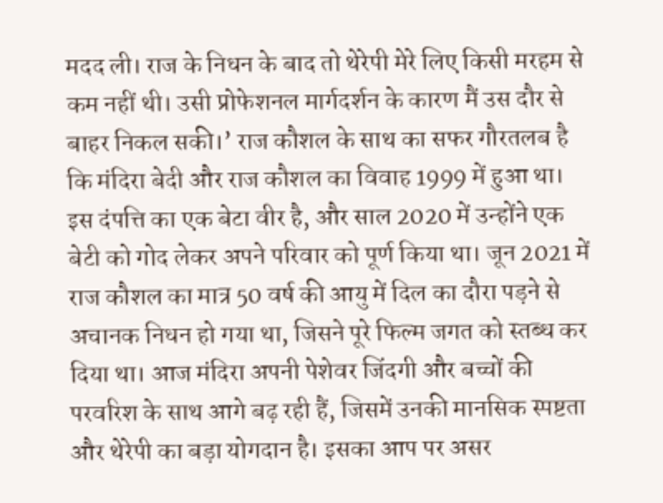मदद ली। राज के निधन के बाद तो थेरेपी मेरे लिए किसी मरहम से कम नहीं थी। उसी प्रोफेशनल मार्गदर्शन के कारण मैं उस दौर से बाहर निकल सकी।’ राज कौशल के साथ का सफर गौरतलब है कि मंदिरा बेदी और राज कौशल का विवाह 1999 में हुआ था। इस दंपत्ति का एक बेटा वीर है, और साल 2020 में उन्होंने एक बेटी को गोद लेकर अपने परिवार को पूर्ण किया था। जून 2021 में राज कौशल का मात्र 50 वर्ष की आयु में दिल का दौरा पड़ने से अचानक निधन हो गया था, जिसने पूरे फिल्म जगत को स्तब्ध कर दिया था। आज मंदिरा अपनी पेशेवर जिंदगी और बच्चों की परवरिश के साथ आगे बढ़ रही हैं, जिसमें उनकी मानसिक स्पष्टता और थेरेपी का बड़ा योगदान है। इसका आप पर असर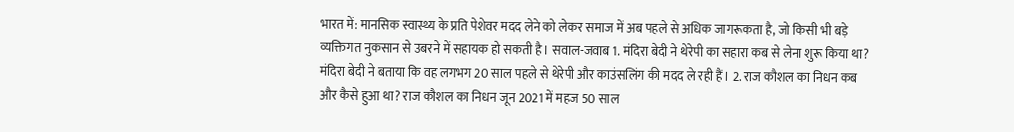भारत में: मानसिक स्वास्थ्य के प्रति पेशेवर मदद लेने को लेकर समाज में अब पहले से अधिक जागरूकता है, जो किसी भी बड़े व्यक्तिगत नुकसान से उबरने में सहायक हो सकती है। सवाल-जवाब 1. मंदिरा बेदी ने थेरेपी का सहारा कब से लेना शुरू किया था? मंदिरा बेदी ने बताया कि वह लगभग 20 साल पहले से थेरेपी और काउंसलिंग की मदद ले रही हैं। 2. राज कौशल का निधन कब और कैसे हुआ था? राज कौशल का निधन जून 2021 में महज 50 साल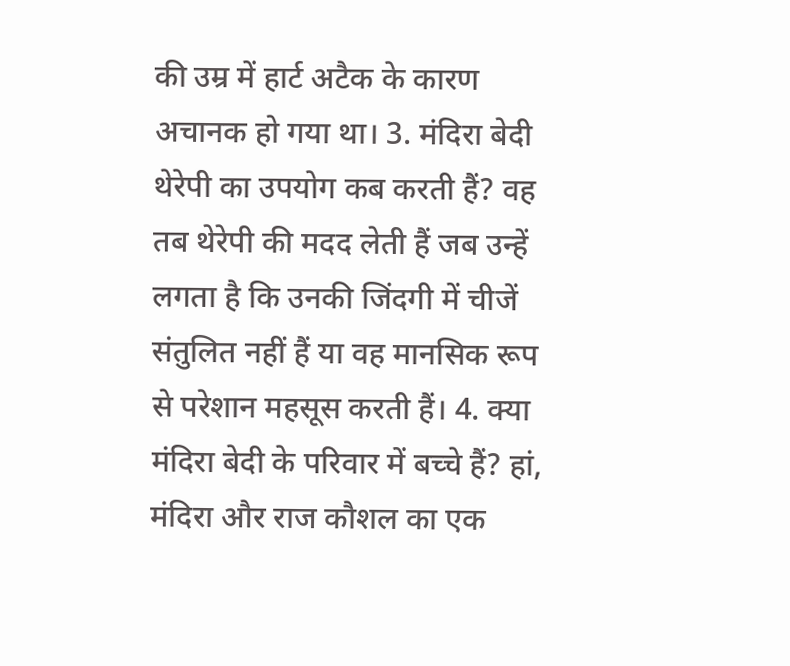की उम्र में हार्ट अटैक के कारण अचानक हो गया था। 3. मंदिरा बेदी थेरेपी का उपयोग कब करती हैं? वह तब थेरेपी की मदद लेती हैं जब उन्हें लगता है कि उनकी जिंदगी में चीजें संतुलित नहीं हैं या वह मानसिक रूप से परेशान महसूस करती हैं। 4. क्या मंदिरा बेदी के परिवार में बच्चे हैं? हां, मंदिरा और राज कौशल का एक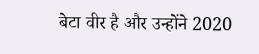बेटा वीर है और उन्होंने 2020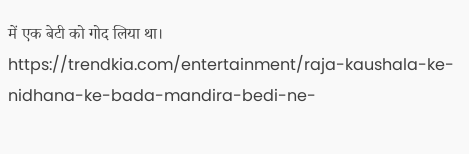में एक बेटी को गोद लिया था। https://trendkia.com/entertainment/raja-kaushala-ke-nidhana-ke-bada-mandira-bedi-ne-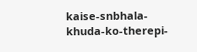kaise-snbhala-khuda-ko-therepi-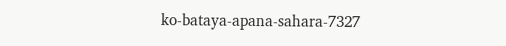ko-bataya-apana-sahara-7327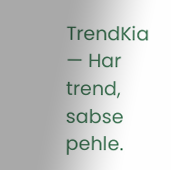TrendKia — Har trend, sabse pehle.